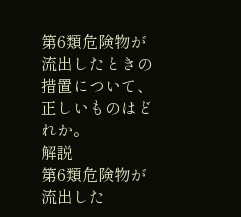第6類危険物が流出したときの措置について、正しいものはどれか。
解説
第6類危険物が流出した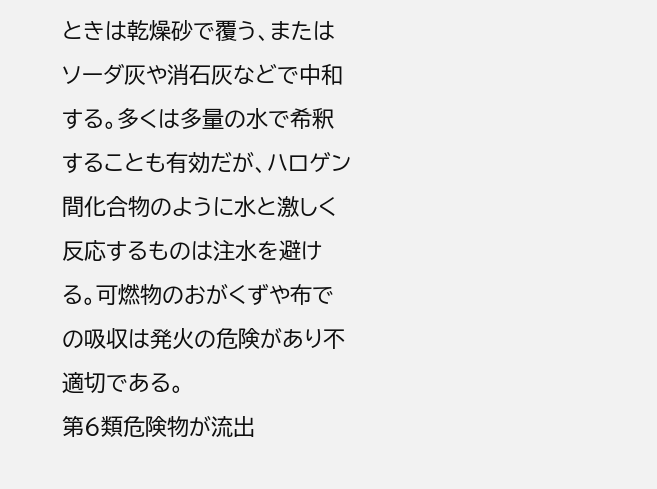ときは乾燥砂で覆う、またはソーダ灰や消石灰などで中和する。多くは多量の水で希釈することも有効だが、ハロゲン間化合物のように水と激しく反応するものは注水を避ける。可燃物のおがくずや布での吸収は発火の危険があり不適切である。
第6類危険物が流出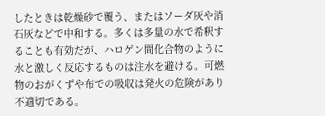したときは乾燥砂で覆う、またはソーダ灰や消石灰などで中和する。多くは多量の水で希釈することも有効だが、ハロゲン間化合物のように水と激しく反応するものは注水を避ける。可燃物のおがくずや布での吸収は発火の危険があり不適切である。